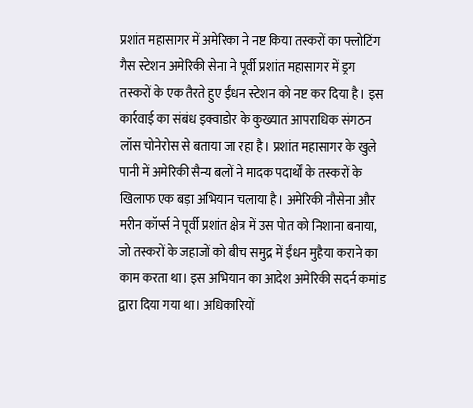प्रशांत महासागर में अमेरिका ने नष्ट किया तस्करों का फ्लोटिंग गैस स्टेशन अमेरिकी सेना ने पूर्वी प्रशांत महासागर में ड्रग तस्करों के एक तैरते हुए ईंधन स्टेशन को नष्ट कर दिया है। इस कार्रवाई का संबंध इक्वाडोर के कुख्यात आपराधिक संगठन लॉस चोनेरोस से बताया जा रहा है। प्रशांत महासागर के खुले पानी में अमेरिकी सैन्य बलों ने मादक पदार्थों के तस्करों के खिलाफ एक बड़ा अभियान चलाया है। अमेरिकी नौसेना और मरीन कॉर्प्स ने पूर्वी प्रशांत क्षेत्र में उस पोत को निशाना बनाया, जो तस्करों के जहाजों को बीच समुद्र में ईंधन मुहैया कराने का काम करता था। इस अभियान का आदेश अमेरिकी सदर्न कमांड द्वारा दिया गया था। अधिकारियों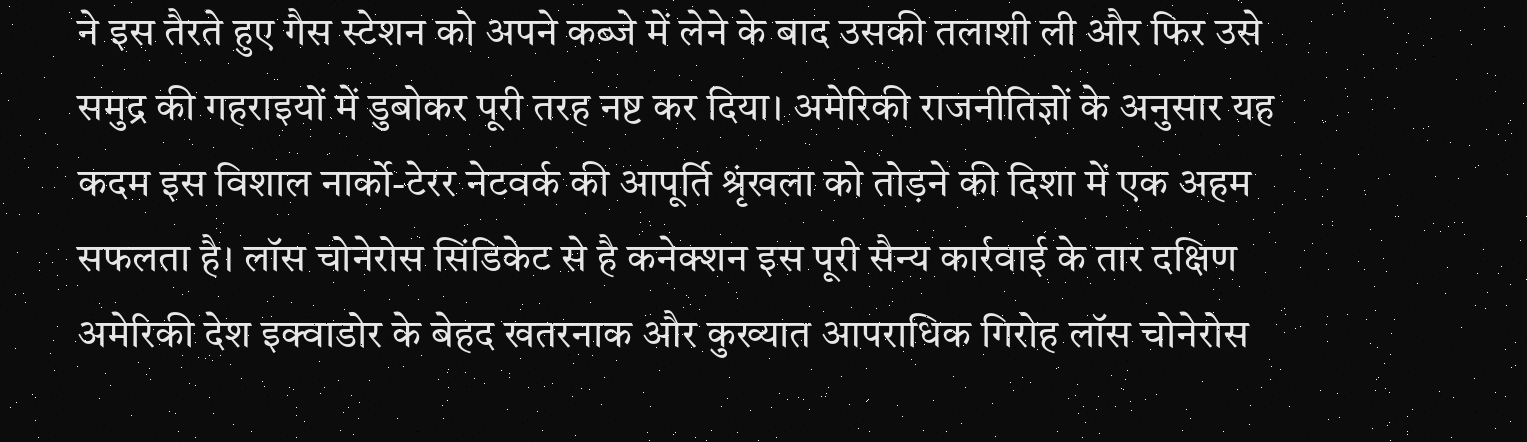ने इस तैरते हुए गैस स्टेशन को अपने कब्जे में लेने के बाद उसकी तलाशी ली और फिर उसे समुद्र की गहराइयों में डुबोकर पूरी तरह नष्ट कर दिया। अमेरिकी राजनीतिज्ञों के अनुसार यह कदम इस विशाल नार्को-टेरर नेटवर्क की आपूर्ति श्रृंखला को तोड़ने की दिशा में एक अहम सफलता है। लॉस चोनेरोस सिंडिकेट से है कनेक्शन इस पूरी सैन्य कार्रवाई के तार दक्षिण अमेरिकी देश इक्वाडोर के बेहद खतरनाक और कुख्यात आपराधिक गिरोह लॉस चोनेरोस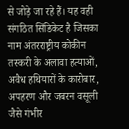से जोड़े जा रहे हैं। यह वही संगठित सिंडिकेट है जिसका नाम अंतरराष्ट्रीय कोकीन तस्करी के अलावा हत्याओं, अवैध हथियारों के कारोबार, अपहरण और जबरन वसूली जैसे गंभीर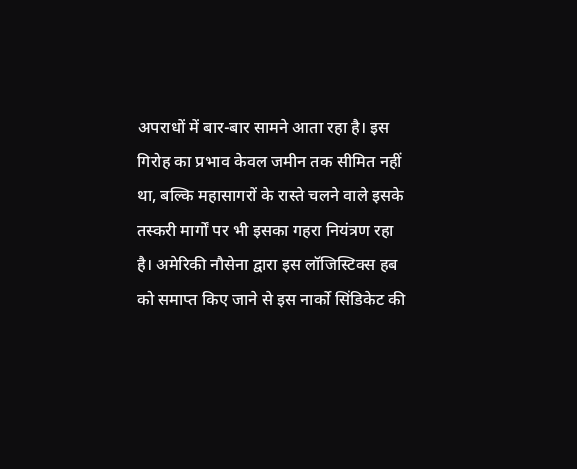अपराधों में बार-बार सामने आता रहा है। इस गिरोह का प्रभाव केवल जमीन तक सीमित नहीं था, बल्कि महासागरों के रास्ते चलने वाले इसके तस्करी मार्गों पर भी इसका गहरा नियंत्रण रहा है। अमेरिकी नौसेना द्वारा इस लॉजिस्टिक्स हब को समाप्त किए जाने से इस नार्को सिंडिकेट की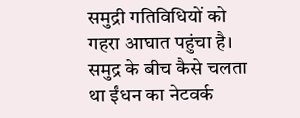समुद्री गतिविधियों को गहरा आघात पहुंचा है। समुद्र के बीच कैसे चलता था ईंधन का नेटवर्क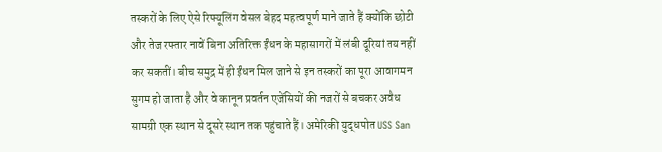तस्करों के लिए ऐसे रिफ्यूलिंग वेसल बेहद महत्वपूर्ण माने जाते हैं क्योंकि छोटी और तेज रफ्तार नावें बिना अतिरिक्त ईंधन के महासागरों में लंबी दूरियां तय नहीं कर सकतीं। बीच समुद्र में ही ईंधन मिल जाने से इन तस्करों का पूरा आवागमन सुगम हो जाता है और वे कानून प्रवर्तन एजेंसियों की नजरों से बचकर अवैध सामग्री एक स्थान से दूसरे स्थान तक पहुंचाते हैं। अमेरिकी युद्धपोत USS San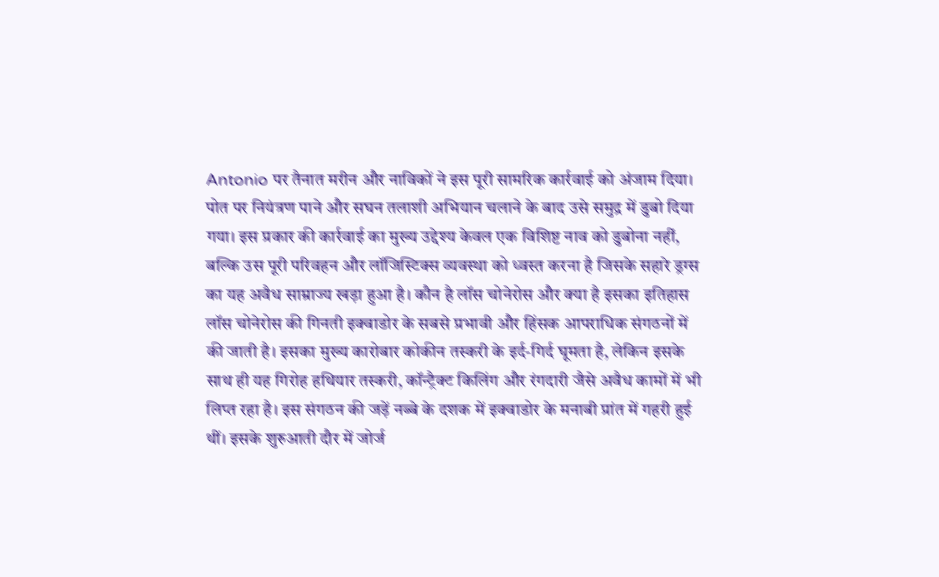Antonio पर तैनात मरीन और नाविकों ने इस पूरी सामरिक कार्रवाई को अंजाम दिया। पोत पर नियंत्रण पाने और सघन तलाशी अभियान चलाने के बाद उसे समुद्र में डुबो दिया गया। इस प्रकार की कार्रवाई का मुख्य उद्देश्य केवल एक विशिष्ट नाव को डुबोना नहीं, बल्कि उस पूरी परिवहन और लॉजिस्टिक्स व्यवस्था को ध्वस्त करना है जिसके सहारे ड्रग्स का यह अवैध साम्राज्य खड़ा हुआ है। कौन है लॉस चोनेरोस और क्या है इसका इतिहास लॉस चोनेरोस की गिनती इक्वाडोर के सबसे प्रभावी और हिंसक आपराधिक संगठनों में की जाती है। इसका मुख्य कारोबार कोकीन तस्करी के इर्द-गिर्द घूमता है, लेकिन इसके साथ ही यह गिरोह हथियार तस्करी, कॉन्ट्रैक्ट किलिंग और रंगदारी जैसे अवैध कामों में भी लिप्त रहा है। इस संगठन की जड़ें नब्बे के दशक में इक्वाडोर के मनाबी प्रांत में गहरी हुई थीं। इसके शुरुआती दौर में जोर्ज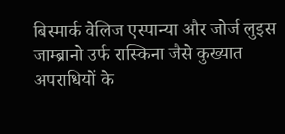बिस्मार्क वेलिज एस्पान्या और जोर्ज लुइस जाम्ब्रानो उर्फ रास्किना जैसे कुख्यात अपराधियों के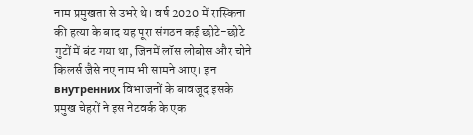नाम प्रमुखता से उभरे थे। वर्ष 2020 में रास्किना की हत्या के बाद यह पूरा संगठन कई छोटे-छोटे गुटों में बंट गया था, जिनमें लॉस लोबोस और चोने किलर्स जैसे नए नाम भी सामने आए। इन внутренних विभाजनों के बावजूद इसके प्रमुख चेहरों ने इस नेटवर्क के एक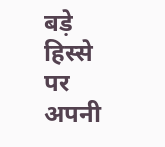बड़े हिस्से पर अपनी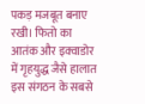पकड़ मजबूत बनाए रखी। फितो का आतंक और इक्वाडोर में गृहयुद्ध जैसे हालात इस संगठन के सबसे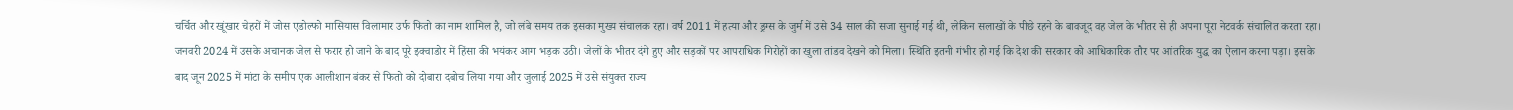चर्चित और खूंखार चेहरों में जोस एडोल्फो मासियास विलामार उर्फ फितो का नाम शामिल है, जो लंबे समय तक इसका मुख्य संचालक रहा। वर्ष 2011 में हत्या और ड्रग्स के जुर्म में उसे 34 साल की सजा सुनाई गई थी, लेकिन सलाखों के पीछे रहने के बावजूद वह जेल के भीतर से ही अपना पूरा नेटवर्क संचालित करता रहा। जनवरी 2024 में उसके अचानक जेल से फरार हो जाने के बाद पूरे इक्वाडोर में हिंसा की भयंकर आग भड़क उठी। जेलों के भीतर दंगे हुए और सड़कों पर आपराधिक गिरोहों का खुला तांडव देखने को मिला। स्थिति इतनी गंभीर हो गई कि देश की सरकार को आधिकारिक तौर पर आंतरिक युद्ध का ऐलान करना पड़ा। इसके बाद जून 2025 में मांटा के समीप एक आलीशान बंकर से फितो को दोबारा दबोच लिया गया और जुलाई 2025 में उसे संयुक्त राज्य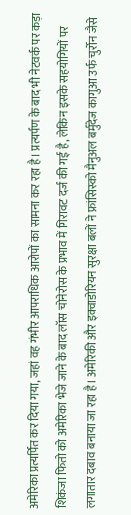अमेरिका प्रत्यर्पित कर दिया गया, जहां वह गंभीर आपराधिक आरोपों का सामना कर रहा है। प्रत्यर्पण के बाद भी नेटवर्क पर कड़ा शिकंजा फितो को अमेरिका भेजे जाने के बाद लॉस चोनेरोस के प्रभाव में गिरावट दर्ज की गई है, लेकिन इसके सहयोगियों पर लगातार दबाव बनाया जा रहा है। अमेरिकी और इक्वाडोरियन सुरक्षा बलों ने फ्रांसिस्को मैनुअल बर्मुदेज कागुआ उर्फ चुर्रोन जैसे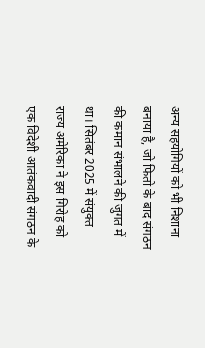अन्य सहयोगियों को भी निशाना बनाया है, जो फितो के बाद संगठन की कमान संभालने की जुगत में था। सितंबर 2025 में संयुक्त राज्य अमेरिका ने इस गिरोह को एक विदेशी आतंकवादी संगठन के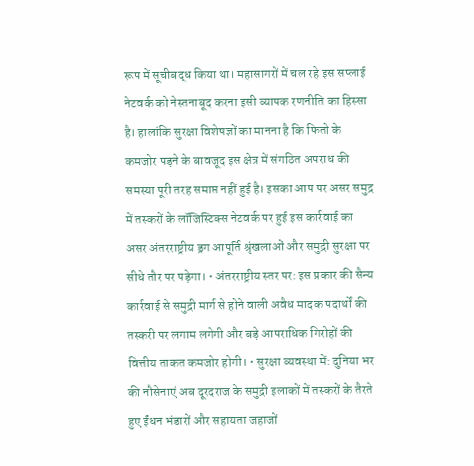रूप में सूचीबद्ध किया था। महासागरों में चल रहे इस सप्लाई नेटवर्क को नेस्तनाबूद करना इसी व्यापक रणनीति का हिस्सा है। हालांकि सुरक्षा विशेषज्ञों का मानना है कि फितो के कमजोर पड़ने के बावजूद इस क्षेत्र में संगठित अपराध की समस्या पूरी तरह समाप्त नहीं हुई है। इसका आप पर असर समुद्र में तस्करों के लॉजिस्टिक्स नेटवर्क पर हुई इस कार्रवाई का असर अंतरराष्ट्रीय ड्रग आपूर्ति श्रृंखलाओं और समुद्री सुरक्षा पर सीधे तौर पर पड़ेगा। • अंतरराष्ट्रीय स्तर पर: इस प्रकार की सैन्य कार्रवाई से समुद्री मार्ग से होने वाली अवैध मादक पदार्थों की तस्करी पर लगाम लगेगी और बड़े आपराधिक गिरोहों की वित्तीय ताकत कमजोर होगी। • सुरक्षा व्यवस्था में: दुनिया भर की नौसेनाएं अब दूरदराज के समुद्री इलाकों में तस्करों के तैरते हुए ईंधन भंडारों और सहायता जहाजों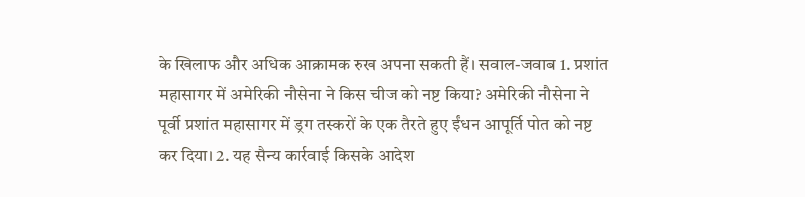के खिलाफ और अधिक आक्रामक रुख अपना सकती हैं। सवाल-जवाब 1. प्रशांत महासागर में अमेरिकी नौसेना ने किस चीज को नष्ट किया? अमेरिकी नौसेना ने पूर्वी प्रशांत महासागर में ड्रग तस्करों के एक तैरते हुए ईंधन आपूर्ति पोत को नष्ट कर दिया। 2. यह सैन्य कार्रवाई किसके आदेश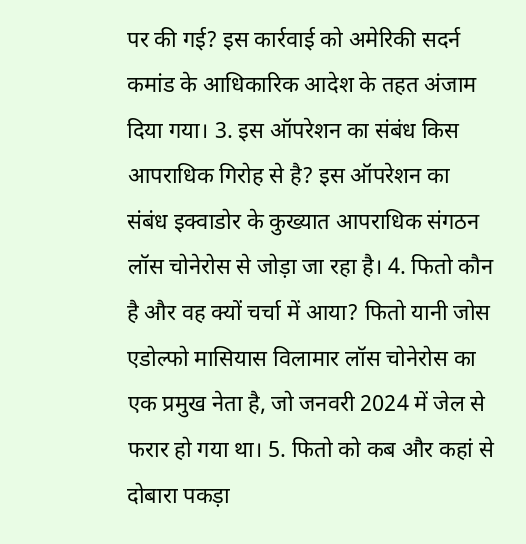पर की गई? इस कार्रवाई को अमेरिकी सदर्न कमांड के आधिकारिक आदेश के तहत अंजाम दिया गया। 3. इस ऑपरेशन का संबंध किस आपराधिक गिरोह से है? इस ऑपरेशन का संबंध इक्वाडोर के कुख्यात आपराधिक संगठन लॉस चोनेरोस से जोड़ा जा रहा है। 4. फितो कौन है और वह क्यों चर्चा में आया? फितो यानी जोस एडोल्फो मासियास विलामार लॉस चोनेरोस का एक प्रमुख नेता है, जो जनवरी 2024 में जेल से फरार हो गया था। 5. फितो को कब और कहां से दोबारा पकड़ा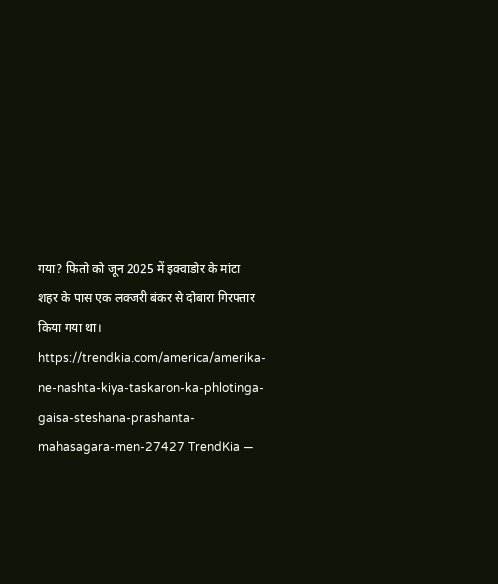गया? फितो को जून 2025 में इक्वाडोर के मांटा शहर के पास एक लक्जरी बंकर से दोबारा गिरफ्तार किया गया था। https://trendkia.com/america/amerika-ne-nashta-kiya-taskaron-ka-phlotinga-gaisa-steshana-prashanta-mahasagara-men-27427 TrendKia —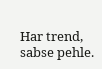Har trend, sabse pehle.